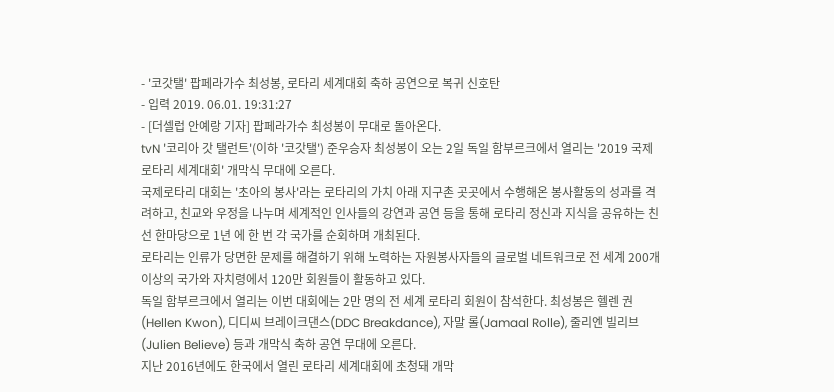- '코갓탤' 팝페라가수 최성봉, 로타리 세계대회 축하 공연으로 복귀 신호탄
- 입력 2019. 06.01. 19:31:27
- [더셀럽 안예랑 기자] 팝페라가수 최성봉이 무대로 돌아온다.
tvN '코리아 갓 탤런트'(이하 '코갓탤') 준우승자 최성봉이 오는 2일 독일 함부르크에서 열리는 '2019 국제로타리 세계대회' 개막식 무대에 오른다.
국제로타리 대회는 '초아의 봉사'라는 로타리의 가치 아래 지구촌 곳곳에서 수행해온 봉사활동의 성과를 격려하고, 친교와 우정을 나누며 세계적인 인사들의 강연과 공연 등을 통해 로타리 정신과 지식을 공유하는 친선 한마당으로 1년 에 한 번 각 국가를 순회하며 개최된다.
로타리는 인류가 당면한 문제를 해결하기 위해 노력하는 자원봉사자들의 글로벌 네트워크로 전 세계 200개 이상의 국가와 자치령에서 120만 회원들이 활동하고 있다.
독일 함부르크에서 열리는 이번 대회에는 2만 명의 전 세계 로타리 회원이 참석한다. 최성봉은 헬렌 권(Hellen Kwon), 디디씨 브레이크댄스(DDC Breakdance), 자말 롤(Jamaal Rolle), 줄리엔 빌리브(Julien Believe) 등과 개막식 축하 공연 무대에 오른다.
지난 2016년에도 한국에서 열린 로타리 세계대회에 초청돼 개막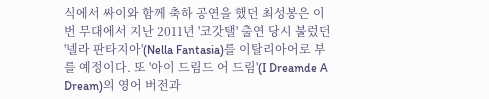식에서 싸이와 함께 축하 공연을 했던 최성봉은 이번 무대에서 지난 2011년 '코갓탤' 출연 당시 불렀던 '넬라 판타지아'(Nella Fantasia)를 이탈리아어로 부를 예정이다. 또 '아이 드림드 어 드림'(I Dreamde A Dream)의 영어 버전과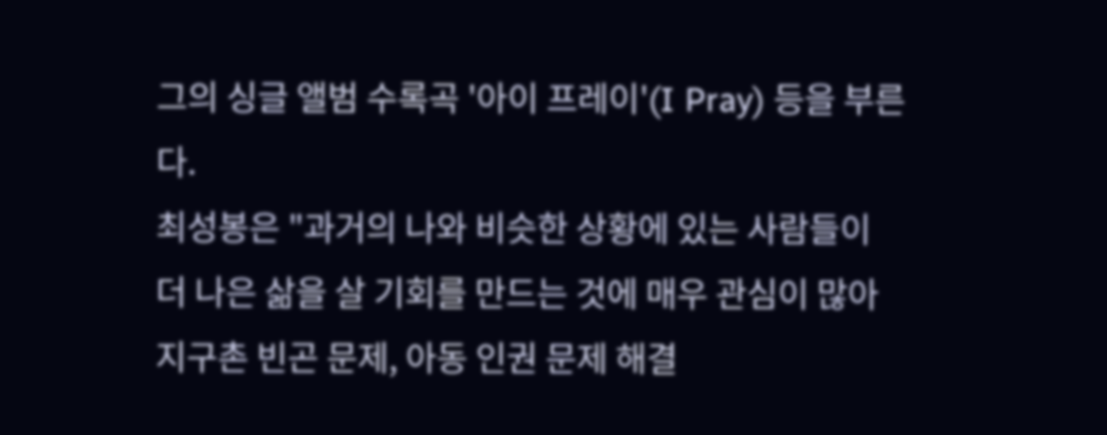그의 싱글 앨범 수록곡 '아이 프레이'(I Pray) 등을 부른다.
최성봉은 "과거의 나와 비슷한 상황에 있는 사람들이 더 나은 삶을 살 기회를 만드는 것에 매우 관심이 많아 지구촌 빈곤 문제, 아동 인권 문제 해결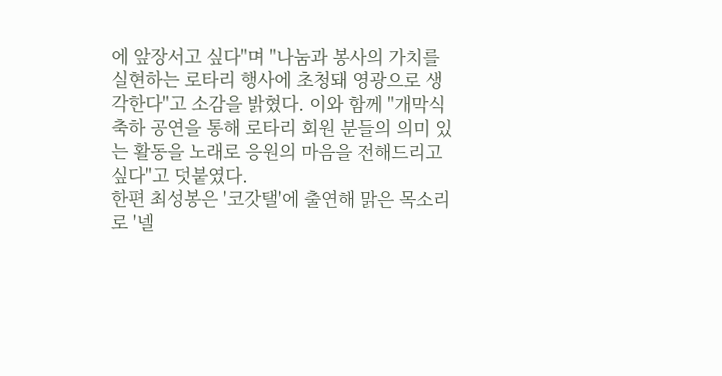에 앞장서고 싶다"며 "나눔과 봉사의 가치를 실현하는 로타리 행사에 초청돼 영광으로 생각한다"고 소감을 밝혔다. 이와 함께 "개막식 축하 공연을 통해 로타리 회원 분들의 의미 있는 활동을 노래로 응원의 마음을 전해드리고 싶다"고 덧붙였다.
한편 최성봉은 '코갓탤'에 출연해 맑은 목소리로 '넬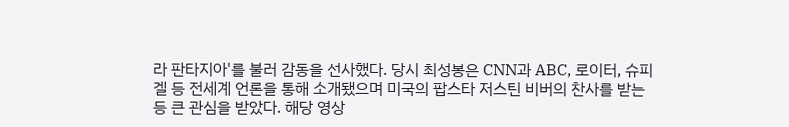라 판타지아'를 불러 감동을 선사했다. 당시 최성봉은 CNN과 ABC, 로이터, 슈피겔 등 전세계 언론을 통해 소개됐으며 미국의 팝스타 저스틴 비버의 찬사를 받는 등 큰 관심을 받았다. 해당 영상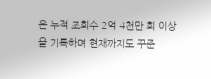은 누적 조회수 2억 4천만 회 이상을 기록하며 현재까지도 꾸준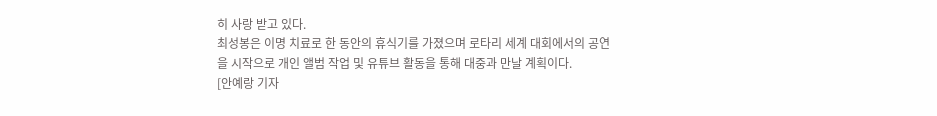히 사랑 받고 있다.
최성봉은 이명 치료로 한 동안의 휴식기를 가졌으며 로타리 세계 대회에서의 공연을 시작으로 개인 앨범 작업 및 유튜브 활동을 통해 대중과 만날 계획이다.
[안예랑 기자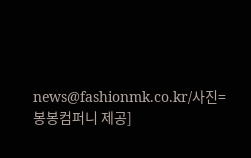news@fashionmk.co.kr/사진=봉봉컴퍼니 제공]